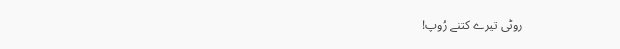روٹی تیرے کتنے رُوپ!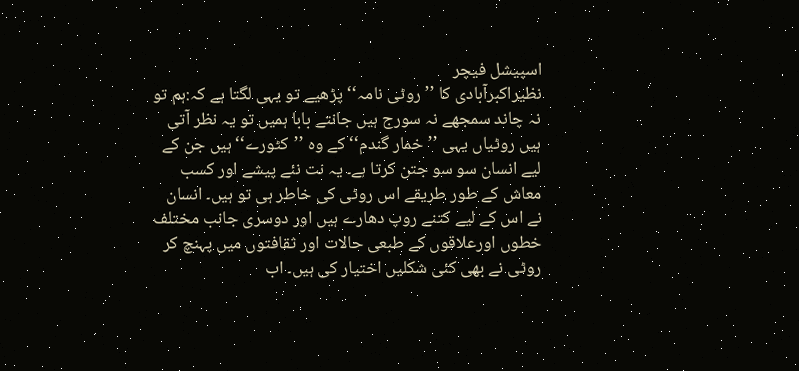اسپیشل فیچر
نظیراکبرآبادی کا ’’روٹی نامہ‘‘ پڑھیے تو یہی لگتا ہے کہ:ہم تو نہ چاند سمجھے نہ سورج ہیں جانتے بابا ہمیں تو یہ نظر آتی ہیں روٹیاں یہی ’’خمار گندم‘‘ کے وہ ’’کٹورے‘‘ ہیں جن کے لیے انسان سو سو جتن کرتا ہے۔ یہ نت نئے پیشے اور کسب معاش کے طور طریقے اس روٹی کی خاطر ہی تو ہیں۔ انسان نے اس کے لیے کتنے روپ دھارے ہیں اور دوسری جانب مختلف خطوں اورعلاقوں کے طبعی حالات اور ثقافتوں میں پہنچ کر روٹی نے بھی کئی شکلیں اختیار کی ہیں۔ اب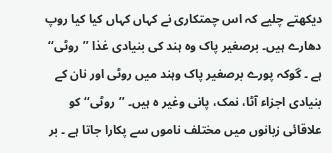دیکھتے چلیے کہ اس چمتکاری نے کہاں کہاں کیا کیا روپ دھارے ہیں۔ برصغیر پاک وہ ہند کی بنیادی غذا ’’روٹی‘‘ ہے ۔ گوکہ پورے برصغیر پاک وہند میں روٹی اور نان کے بنیادی اجزاء آٹا، نمک، پانی وغیر ہ ہیں۔ ’’روٹی‘‘ کو علاقائی زبانوں میں مختلف ناموں سے پکارا جاتا ہے ۔ بر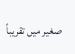صغیر میں تقریباً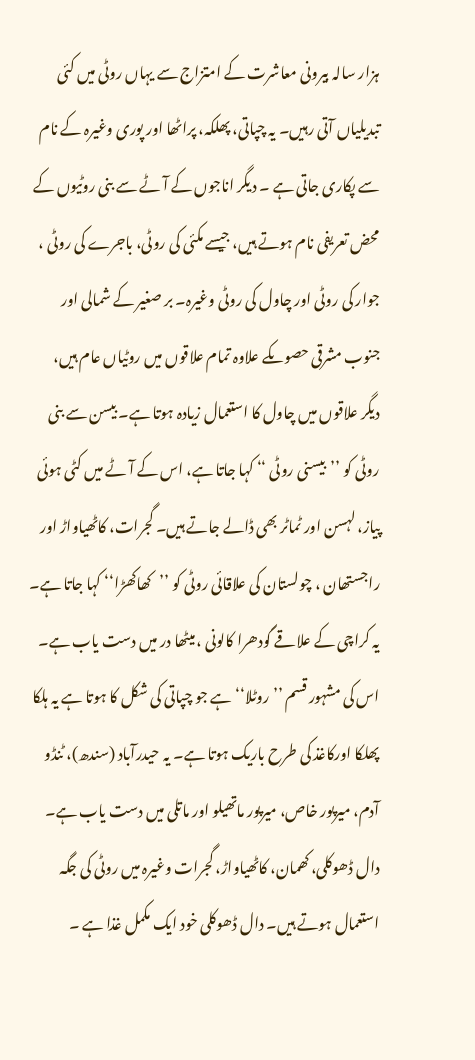ہزار سالہ بیرونی معاشرت کے امتزاج سے یہاں روٹی میں کئی تبدیلیاں آتی رہیں۔ یہ چپاتی، پھلکہ، پراٹھا اور پوری وغیرہ کے نام سے پکاری جاتی ہے ۔ دیگر اناجوں کے آٹے سے بنی روٹیوں کے محض تعریفی نام ہوتے ہیں، جیسے مکئی کی روٹی، باجرے کی روٹی ، جوار کی روٹی اور چاول کی روٹی وغیرہ۔ بر صغیر کے شمالی اور جنوب مشرقی حصوںکے علاوہ تمام علاقوں میں روٹیاں عام ہیں، دیگر علاقوں میں چاول کا استعمال زیادہ ہوتا ہے۔ بیسن سے بنی روٹی کو ’’بیسنی روٹی ‘‘ کہا جاتا ہے، اس کے آٹے میں کٹی ہوئی پیاز، لہسن اور ٹماٹر بھی ڈالے جاتے ہیں۔ گجرات، کاٹھیاواڑ اور راجستھان ، چولستان کی علاقائی روٹی کو ’’کھاکھڑا‘‘ کہا جاتا ہے۔ یہ کراچی کے علاقے گودھرا کالونی ، میٹھا در میں دست یاب ہے۔ اس کی مشہور قسم ’’روٹلا‘‘ ہے جو چپاتی کی شکل کا ہوتا ہے یہ ہلکا پھلکا اورکاغذ کی طرح باریک ہوتا ہے۔ یہ حیدرآباد (سندھ)، ٹنڈو آدم، میرپور خاص، میرپور ماتھیلو اور ماتلی میں دست یاب ہے۔ دال ڈھوکلی، کھمان، کاٹھیاواڑ، گجرات وغیرہ میں روٹی کی جگہ استعمال ہوتے ہیں۔ دال ڈھوکلی خود ایک مکمل غذا ہے ۔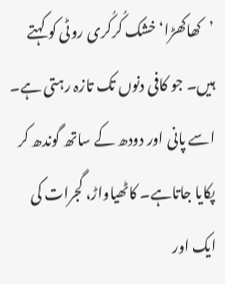’کھاکھڑا‘ خشک کُرکُری روٹی کو کہتے ہیں۔ جو کافی دنوں تک تازہ رہتی ہے۔ اسے پانی اور دودھ کے ساتھ گوندھ کر پکایا جاتاہے۔ کاٹھیاواڑ، گجرات کی ایک اور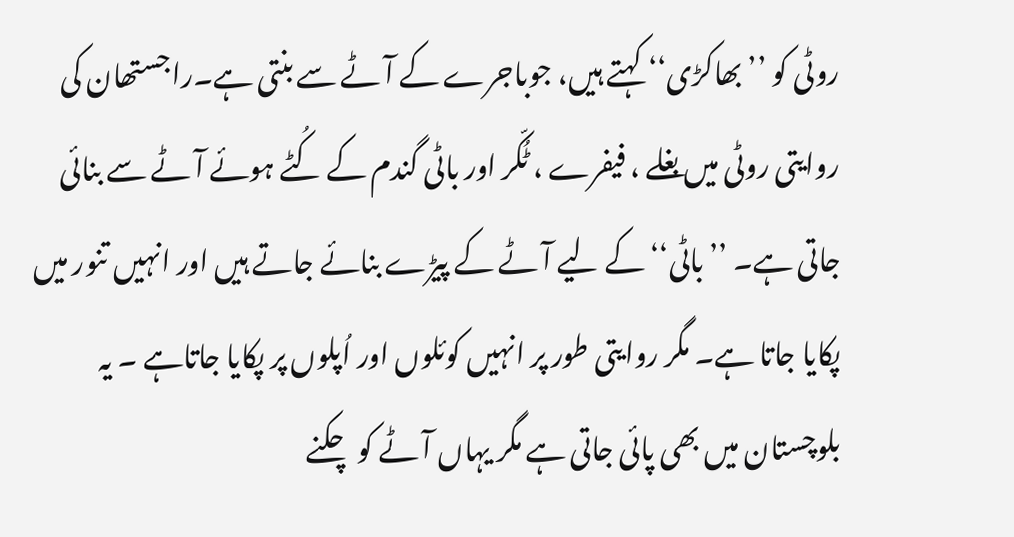روٹی کو ’’بھاکڑی‘‘ کہتے ہیں، جوباجرے کے آٹے سے بنتی ہے۔راجستھان کی روایتی روٹی میں بغلے ، فیفرے ، ٹُکّر اور باٹی گندم کے کُٹے ہوئے آٹے سے بنائی جاتی ہے۔ ’’باٹی‘‘ کے لیے آٹے کے پیڑے بنائے جاتے ہیں اور انہیں تنور میں پکایا جاتا ہے۔ مگر روایتی طور پر انہیں کوئلوں اور اُپلوں پر پکایا جاتاہے ۔ یہ بلوچستان میں بھی پائی جاتی ہے مگر یہاں آٹے کو چکنے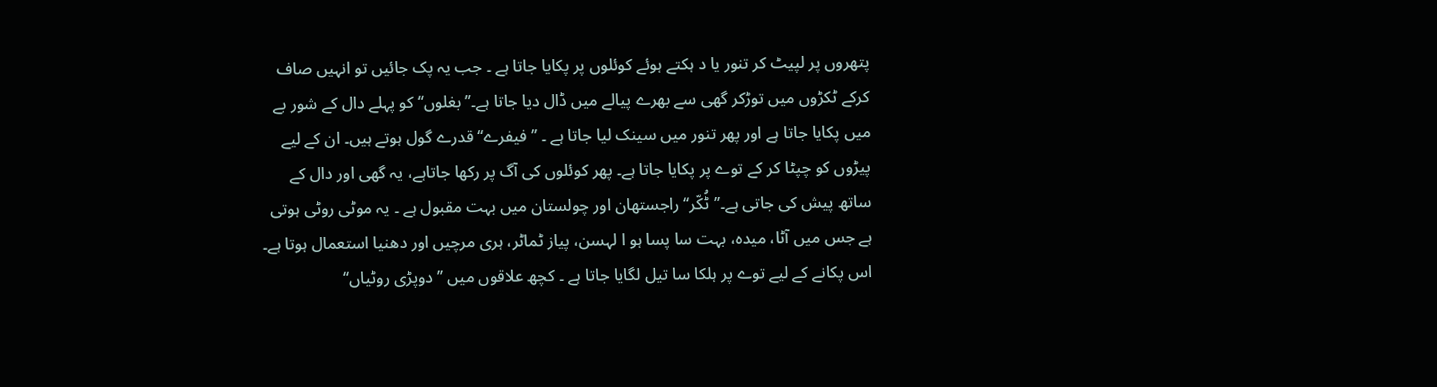پتھروں پر لپیٹ کر تنور یا د ہکتے ہوئے کوئلوں پر پکایا جاتا ہے ۔ جب یہ پک جائیں تو انہیں صاف کرکے ٹکڑوں میں توڑکر گھی سے بھرے پیالے میں ڈال دیا جاتا ہے۔’’بغلوں‘‘ کو پہلے دال کے شور بے میں پکایا جاتا ہے اور پھر تنور میں سینک لیا جاتا ہے ۔ ’’فیفرے‘‘ قدرے گول ہوتے ہیں۔ ان کے لیے پیڑوں کو چپٹا کر کے توے پر پکایا جاتا ہے۔ پھر کوئلوں کی آگ پر رکھا جاتاہے، یہ گھی اور دال کے ساتھ پیش کی جاتی ہے۔’’ٹُکّر‘‘ راجستھان اور چولستان میں بہت مقبول ہے ۔ یہ موٹی روٹی ہوتی ہے جس میں آٹا، میدہ، بہت سا پسا ہو ا لہسن، پیاز ٹماٹر، ہری مرچیں اور دھنیا استعمال ہوتا ہے۔ اس پکانے کے لیے توے پر ہلکا سا تیل لگایا جاتا ہے ۔ کچھ علاقوں میں ’’دوپڑی روٹیاں‘‘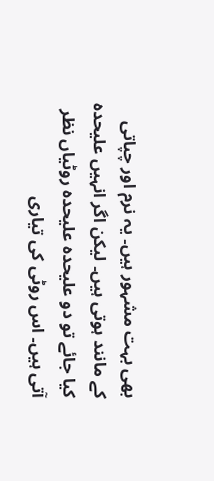بھی بہت مشہور ہیں۔ یہ نرم اور چپاتی کے مانند ہوتی ہیں۔ لیکن اگر انہیں علیحدہ کیا جائے تو دو علیحدہ علیحدہ روٹیاں نظر آتی ہیں۔ اس روٹی کی تیاری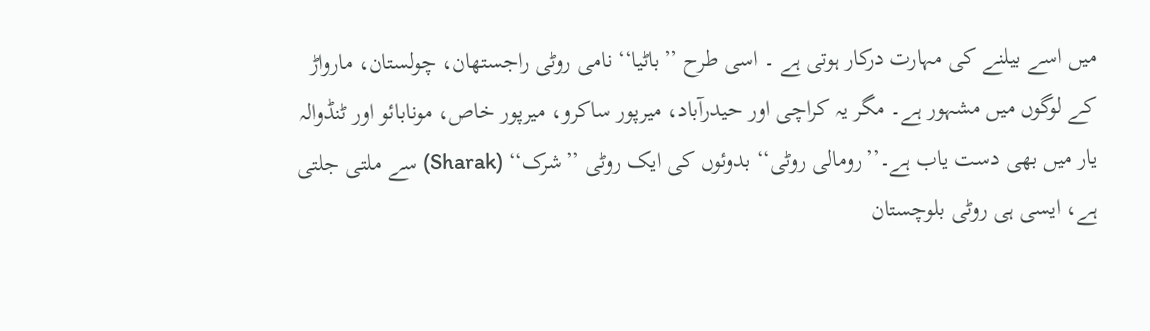میں اسے بیلنے کی مہارت درکار ہوتی ہے ۔ اسی طرح ’’باٹیا‘‘ نامی روٹی راجستھان، چولستان، مارواڑ کے لوگوں میں مشہور ہے۔ مگر یہ کراچی اور حیدرآباد، میرپور ساکرو، میرپور خاص، مونابائو اور ٹنڈوالہ یار میں بھی دست یاب ہے۔’’رومالی روٹی‘‘ بدوئوں کی ایک روٹی ’’شرک‘‘ (Sharak) سے ملتی جلتی ہے، ایسی ہی روٹی بلوچستان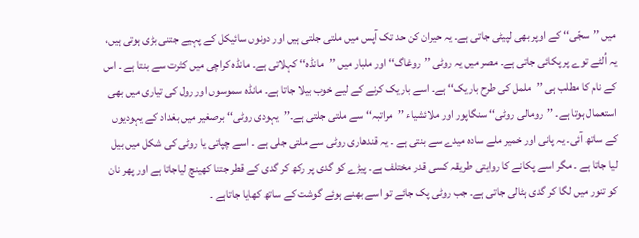میں ’’سجّی‘‘ کے اوپر بھی لپیٹی جاتی ہے۔ یہ حیران کن حد تک آپس میں ملتی جلتی ہیں اور دونوں سائیکل کے پہیے جتنی بڑی ہوتی ہیں، یہ اُلٹے توے پر پکائی جاتی ہے۔ مصر میں یہ روٹی ’’روغاگ‘‘ اور ملبار میں ’’مانڈہ‘‘ کہلاتی ہے۔ مانڈہ کراچی میں کثرت سے بنتا ہے ۔ اس کے نام کا مطلب ہی ’’ململ کی طرح باریک‘‘ ہے۔ اسے باریک کرنے کے لیے خوب بیلا جاتا ہے۔ مانڈہ سموسوں اور رول کی تیاری میں بھی استعمال ہوتا ہے۔ ’’رومالی روٹی‘‘ سنگاپور اور ملائشیاء ’’مراتبہ‘‘ سے ملتی جلتی ہے۔’’یہودی روٹی‘‘ برصغیر میں بغداد کے یہودیوں کے ساتھ آئی۔ یہ پانی اور خمیر ملے سادہ میدے سے بنتی ہے ۔ یہ قندھاری روٹی سے ملتی جلی ہے ۔ اسے چپاتی یا روٹی کی شکل میں بیل لیا جاتا ہے ۔ مگر اسے پکانے کا روایتی طریقہ کسی قدر مختلف ہے۔ پیڑے کو گدی پر رکھ کر گدی کے قطر جتنا کھینچ لیاجاتا ہے اور پھر نان کو تنور میں لگا کر گدی ہٹالی جاتی ہے۔ جب روٹی پک جائے تو اسے بھنے ہوئے گوشت کے ساتھ کھایا جاتاہے ۔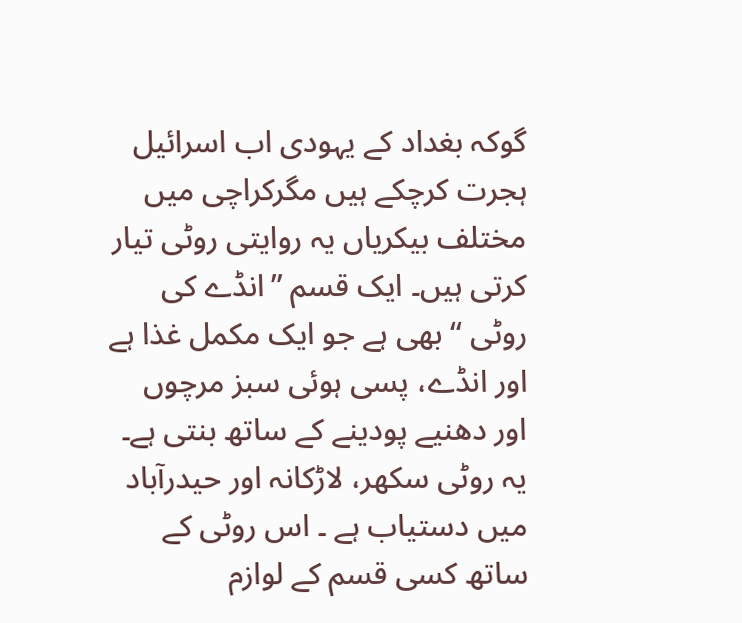گوکہ بغداد کے یہودی اب اسرائیل ہجرت کرچکے ہیں مگرکراچی میں مختلف بیکریاں یہ روایتی روٹی تیار کرتی ہیں۔ ایک قسم ’’انڈے کی روٹی ‘‘ بھی ہے جو ایک مکمل غذا ہے اور انڈے، پسی ہوئی سبز مرچوں اور دھنیے پودینے کے ساتھ بنتی ہے۔ یہ روٹی سکھر، لاڑکانہ اور حیدرآباد میں دستیاب ہے ۔ اس روٹی کے ساتھ کسی قسم کے لوازم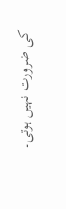کی ضرورت نہیں ہوتی۔